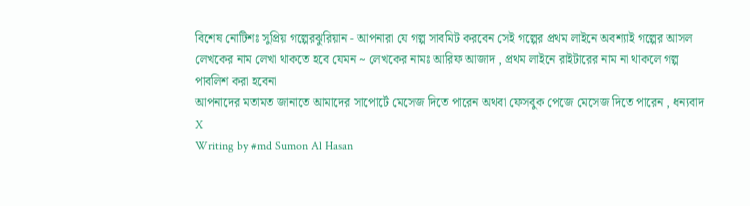বিশেষ নোটিশঃ সুপ্রিয় গল্পেরঝুরিয়ান - আপনারা যে গল্প সাবমিট করবেন সেই গল্পের প্রথম লাইনে অবশ্যাই গল্পের আসল লেখকের নাম লেখা থাকতে হবে যেমন ~ লেখকের নামঃ আরিফ আজাদ , প্রথম লাইনে রাইটারের নাম না থাকলে গল্প পাবলিশ করা হবেনা
আপনাদের মতামত জানাতে আমাদের সাপোর্টে মেসেজ দিতে পারেন অথবা ফেসবুক পেজে মেসেজ দিতে পারেন , ধন্যবাদ
X
Writing by #md Sumon Al Hasan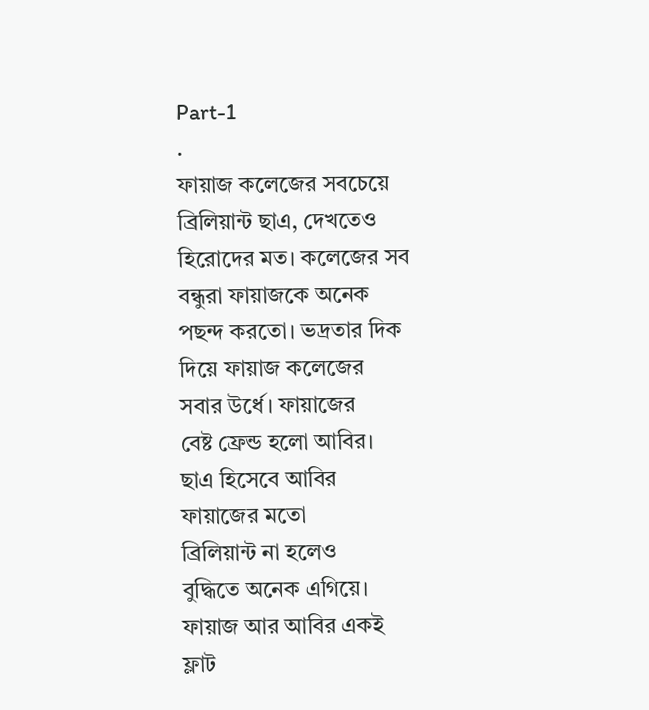Part-1
.
ফায়াজ কলেজের সবচেয়ে
ব্রিলিয়ান্ট ছাএ, দেখতেও
হিরোদের মত। কলেজের সব
বন্ধুরা ফায়াজকে অনেক
পছন্দ করতো। ভদ্রতার দিক
দিয়ে ফায়াজ কলেজের
সবার উর্ধে। ফায়াজের
বেষ্ট ফ্রেন্ড হলো আবির।
ছাএ হিসেবে আবির
ফায়াজের মতো
ব্রিলিয়ান্ট না হলেও
বুদ্ধিতে অনেক এগিয়ে।
ফায়াজ আর আবির একই
ফ্লাট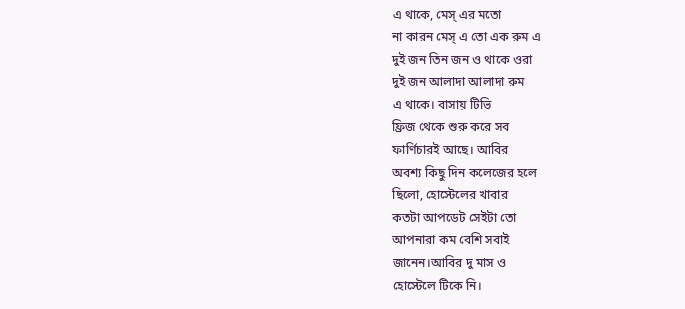এ থাকে, মেস্ এর মতো
না কারন মেস্ এ তো এক রুম এ
দুই জন তিন জন ও থাকে ওরা
দুই জন আলাদা আলাদা রুম
এ থাকে। বাসায় টিভি
ফ্রিজ থেকে শুরু করে সব
ফার্ণিচারই আছে। আবির
অবশ্য কিছু দিন কলেজের হলে
ছিলো, হোস্টেলের খাবার
কতটা আপডেট সেইটা তো
আপনারা কম বেশি সবাই
জানেন।আবির দু মাস ও
হোস্টেলে টিকে নি।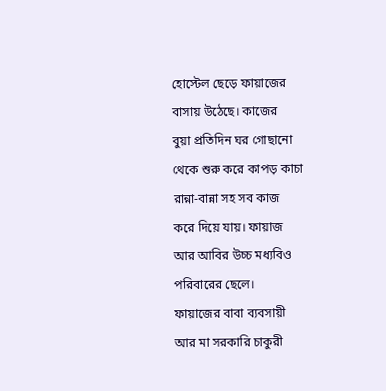হোস্টেল ছেড়ে ফায়াজের
বাসায় উঠেছে। কাজের
বুয়া প্রতিদিন ঘর গোছানো
থেকে শুরু করে কাপড় কাচা
রান্না-বান্না সহ সব কাজ
করে দিয়ে যায়। ফায়াজ
আর আবির উচ্চ মধ্যবিও
পরিবারের ছেলে।
ফায়াজের বাবা ব্যবসায়ী
আর মা সরকারি চাকুরী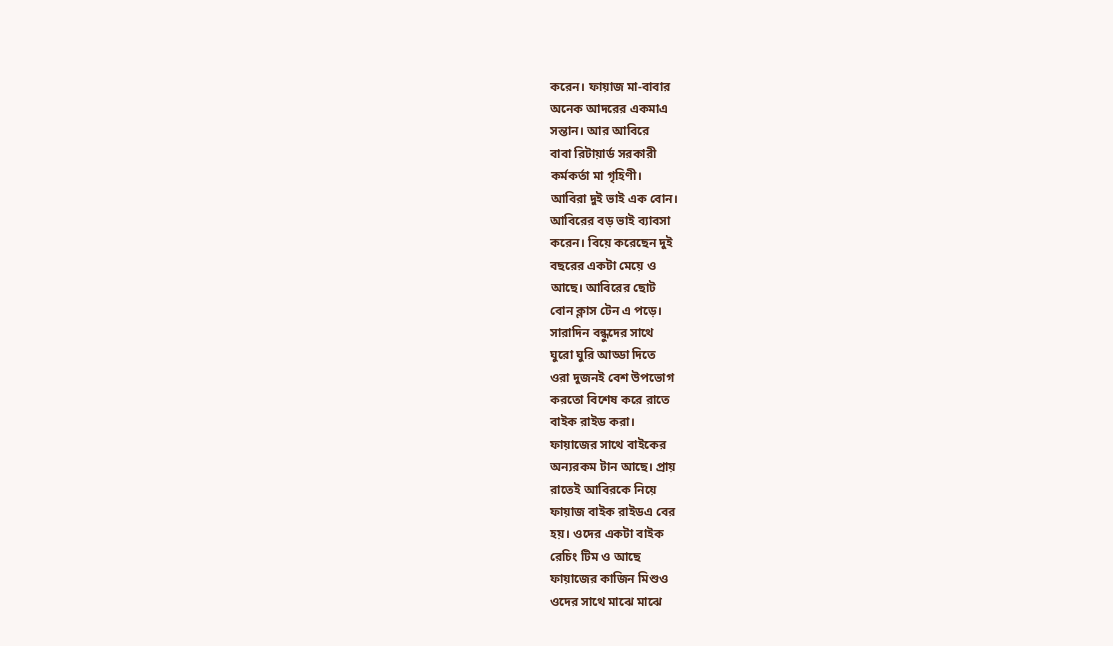করেন। ফায়াজ মা-বাবার
অনেক আদরের একমাএ
সন্তান। আর আবিরে
বাবা রিটায়ার্ড সরকারী
কর্মকর্তা মা গৃহিণী।
আবিরা দুই ভাই এক বোন।
আবিরের বড় ভাই ব্যাবসা
করেন। বিয়ে করেছেন দুই
বছরের একটা মেয়ে ও
আছে। আবিরের ছোট
বোন ক্লাস টেন এ পড়ে।
সারাদিন বন্ধুদের সাথে
ঘুরো ঘুরি আড্ডা দিতে
ওরা দুজনই বেশ উপভোগ
করতো বিশেষ করে রাতে
বাইক রাইড করা।
ফায়াজের সাথে বাইকের
অন্যরকম টান আছে। প্রায়
রাতেই আবিরকে নিয়ে
ফায়াজ বাইক রাইডএ বের
হয়। ওদের একটা বাইক
রেচিং টিম ও আছে
ফায়াজের কাজিন মিশুও
ওদের সাথে মাঝে মাঝে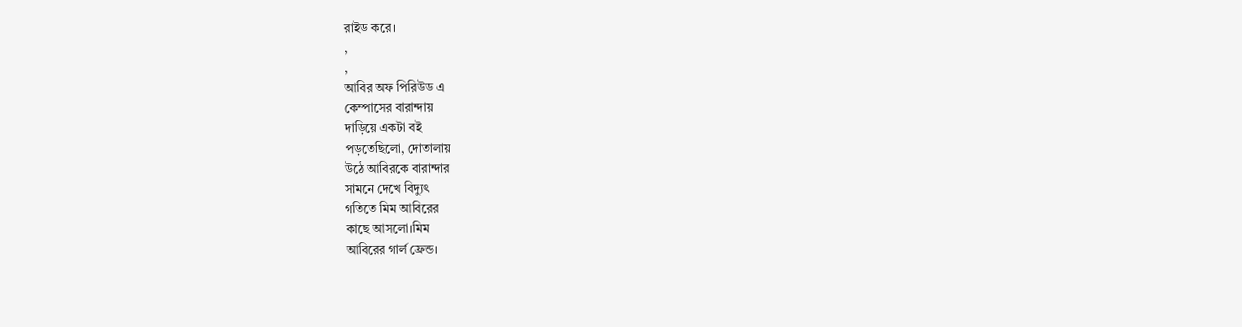রাইড করে।
,
,
আবির অফ পিরিউড এ
কেম্পাসের বারান্দায়
দাড়িয়ে একটা বই
পড়তেছিলো, দোতালায়
উঠে আবিরকে বারান্দার
সামনে দেখে বিদ্যুৎ
গতিতে মিম আবিরের
কাছে আসলো।মিম
আবিরের গার্ল ফ্রেন্ড।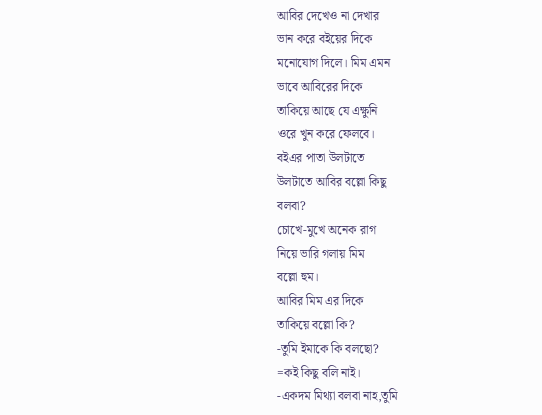আবির দেখেও না দেখার
ভান করে বইয়ের দিকে
মনোযোগ দিলে। মিম এমন
ভাবে আবিরের দিকে
তাকিয়ে আছে যে এক্ষুনি
ওরে খুন করে ফেলবে।
বইএর পাতা উলটাতে
উলটাতে আবির বল্লো কিছু
বলবা?
চোখে-মুখে অনেক রাগ
নিয়ে ভারি গলায় মিম
বল্লো হুম।
আবির মিম এর দিকে
তাকিয়ে বল্লো কি?
-তুমি ইমাকে কি বলছো?
=কই কিছু বলি নাই।
-একদম মিথ্যা বলবা নাহ,তুমি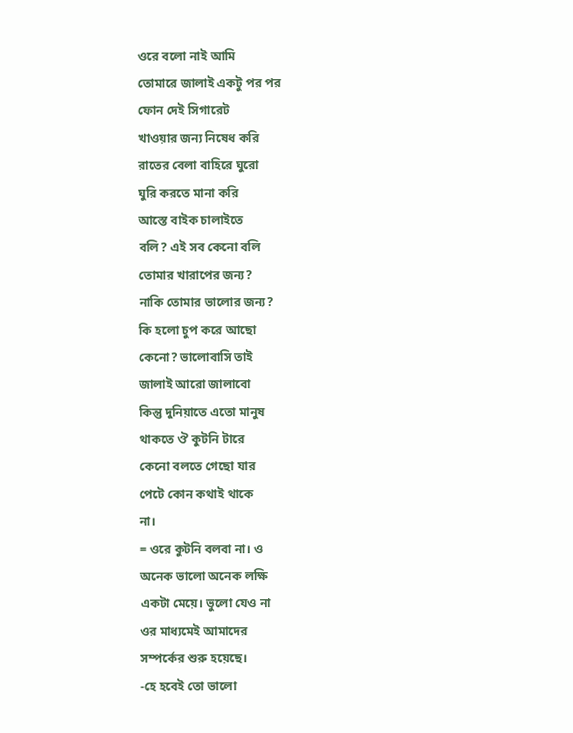ওরে বলো নাই আমি
তোমারে জালাই একটু পর পর
ফোন দেই সিগারেট
খাওয়ার জন্য নিষেধ করি
রাতের বেলা বাহিরে ঘুরো
ঘুরি করতে মানা করি
আস্তে বাইক চালাইতে
বলি? এই সব কেনো বলি
তোমার খারাপের জন্য?
নাকি তোমার ভালোর জন্য?
কি হলো চুপ করে আছো
কেনো? ভালোবাসি তাই
জালাই আরো জালাবো
কিন্তু দুনিয়াতে এতো মানুষ
থাকতে ঔ কুটনি টারে
কেনো বলতে গেছো যার
পেটে কোন কথাই থাকে
না।
= ওরে কুটনি বলবা না। ও
অনেক ভালো অনেক লক্ষি
একটা মেয়ে। ভুলো যেও না
ওর মাধ্যমেই আমাদের
সম্পর্কের শুরু হয়েছে।
-হে হবেই তো ভালো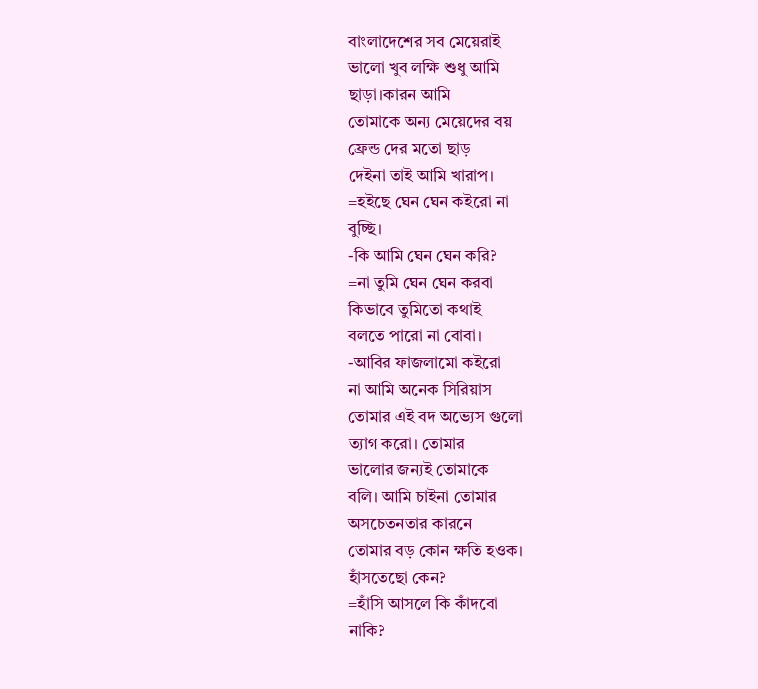বাংলাদেশের সব মেয়েরাই
ভালো খুব লক্ষি শুধু আমি
ছাড়া।কারন আমি
তোমাকে অন্য মেয়েদের বয়
ফ্রেন্ড দের মতো ছাড়
দেইনা তাই আমি খারাপ।
=হইছে ঘেন ঘেন কইরো না
বুচ্ছি।
-কি আমি ঘেন ঘেন করি?
=না তুমি ঘেন ঘেন করবা
কিভাবে তুমিতো কথাই
বলতে পারো না বোবা।
-আবির ফাজলামো কইরো
না আমি অনেক সিরিয়াস
তোমার এই বদ অভ্যেস গুলো
ত্যাগ করো। তোমার
ভালোর জন্যই তোমাকে
বলি। আমি চাইনা তোমার
অসচেতনতার কারনে
তোমার বড় কোন ক্ষতি হওক।
হাঁসতেছো কেন?
=হাঁসি আসলে কি কাঁদবো
নাকি?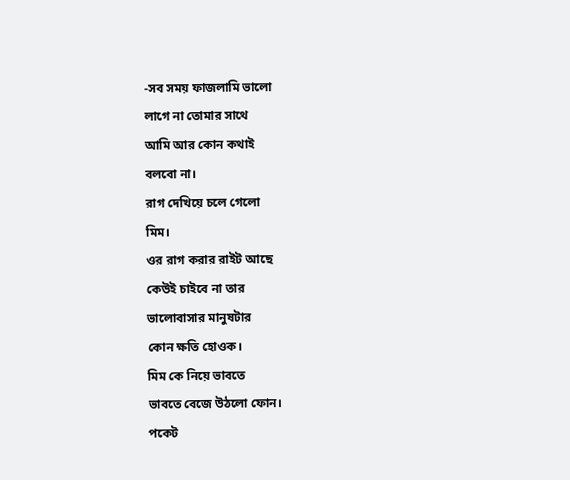-সব সময় ফাজলামি ভালো
লাগে না তোমার সাথে
আমি আর কোন কথাই
বলবো না।
রাগ দেখিয়ে চলে গেলো
মিম।
ওর রাগ করার রাইট আছে
কেউই চাইবে না তার
ভালোবাসার মানুষটার
কোন ক্ষতি হোওক।
মিম কে নিয়ে ভাবতে
ভাবতে বেজে উঠলো ফোন।
পকেট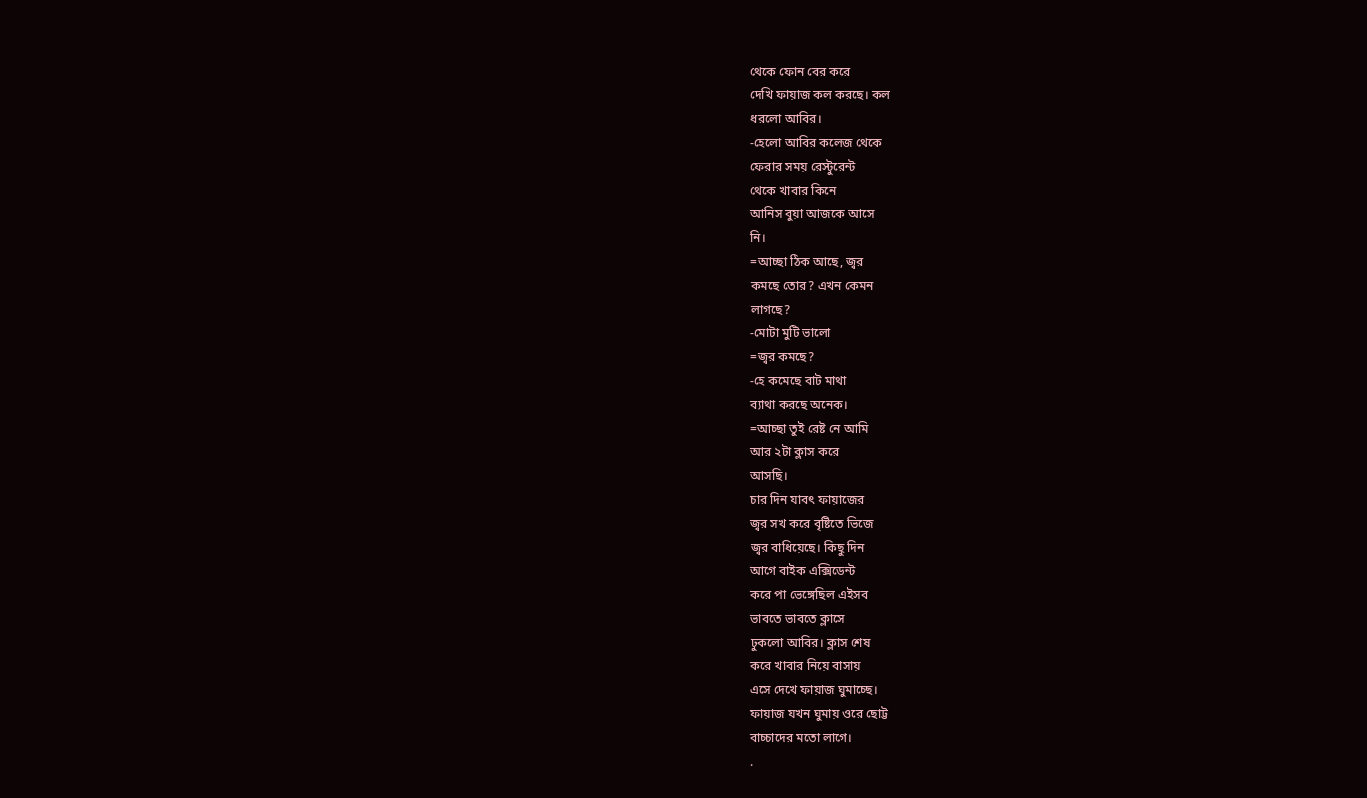থেকে ফোন বের করে
দেখি ফায়াজ কল করছে। কল
ধরলো আবির।
-হেলো আবির কলেজ থেকে
ফেরার সময় রেস্টুরেন্ট
থেকে খাবার কিনে
আনিস বুয়া আজকে আসে
নি।
=আচ্ছা ঠিক আছে, জ্বর
কমছে তোর? এখন কেমন
লাগছে?
-মোটা মুটি ভালো
=জ্বর কমছে?
-হে কমেছে বাট মাথা
ব্যাথা করছে অনেক।
=আচ্ছা তুই রেষ্ট নে আমি
আর ২টা ক্লাস করে
আসছি।
চার দিন যাবৎ ফায়াজের
জ্বর সখ করে বৃষ্টিতে ভিজে
জ্বর বাধিয়েছে। কিছু দিন
আগে বাইক এক্সিডেন্ট
করে পা ভেঙ্গেছিল এইসব
ভাবতে ভাবতে ক্লাসে
ঢুকলো আবির। ক্লাস শেষ
করে খাবার নিয়ে বাসায়
এসে দেখে ফায়াজ ঘুমাচ্ছে।
ফায়াজ যখন ঘুমায় ওরে ছোট্ট
বাচ্চাদের মতো লাগে।
.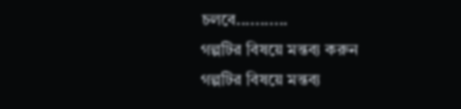চলবে...........
গল্পটির বিষয়ে মন্তব্য করুন
গল্পটির বিষয়ে মন্তব্য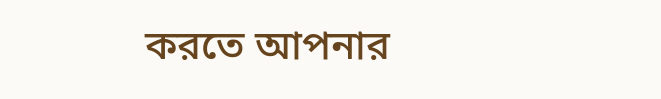করতে আপনার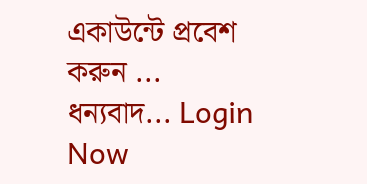একাউন্টে প্রবেশ করুন ... ধন্যবাদ... Login Now